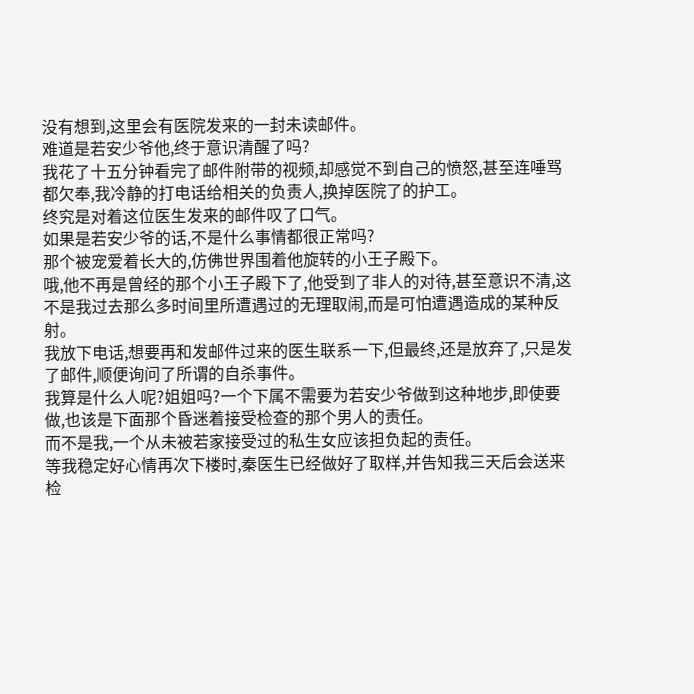没有想到,这里会有医院发来的一封未读邮件。
难道是若安少爷他,终于意识清醒了吗?
我花了十五分钟看完了邮件附带的视频,却感觉不到自己的愤怒,甚至连唾骂都欠奉,我冷静的打电话给相关的负责人,换掉医院了的护工。
终究是对着这位医生发来的邮件叹了口气。
如果是若安少爷的话,不是什么事情都很正常吗?
那个被宠爱着长大的,仿佛世界围着他旋转的小王子殿下。
哦,他不再是曾经的那个小王子殿下了,他受到了非人的对待,甚至意识不清,这不是我过去那么多时间里所遭遇过的无理取闹,而是可怕遭遇造成的某种反射。
我放下电话,想要再和发邮件过来的医生联系一下,但最终,还是放弃了,只是发了邮件,顺便询问了所谓的自杀事件。
我算是什么人呢?姐姐吗?一个下属不需要为若安少爷做到这种地步,即使要做,也该是下面那个昏迷着接受检查的那个男人的责任。
而不是我,一个从未被若家接受过的私生女应该担负起的责任。
等我稳定好心情再次下楼时,秦医生已经做好了取样,并告知我三天后会送来检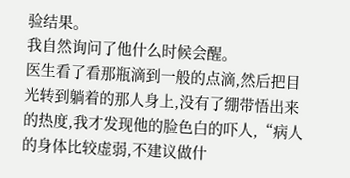验结果。
我自然询问了他什么时候会醒。
医生看了看那瓶滴到一般的点滴,然后把目光转到躺着的那人身上,没有了绷带悟出来的热度,我才发现他的脸色白的吓人,“病人的身体比较虚弱,不建议做什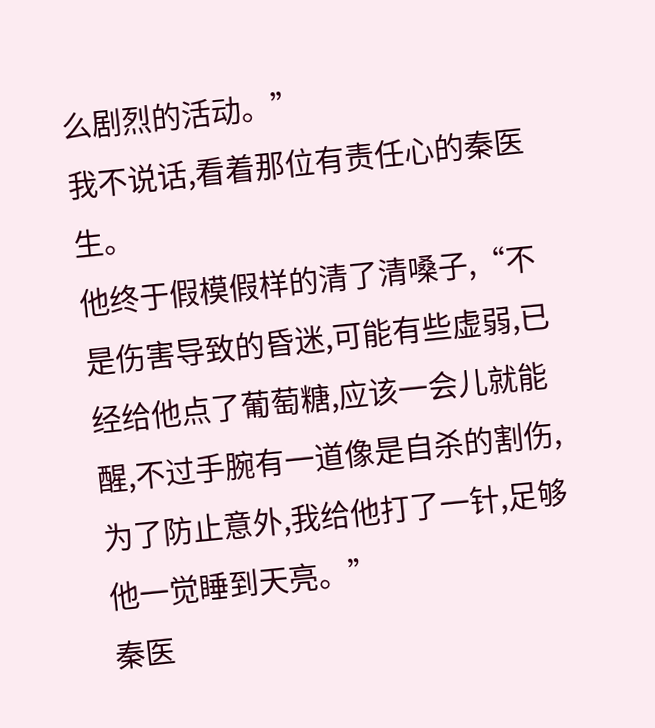么剧烈的活动。”
我不说话,看着那位有责任心的秦医生。
他终于假模假样的清了清嗓子,“不是伤害导致的昏迷,可能有些虚弱,已经给他点了葡萄糖,应该一会儿就能醒,不过手腕有一道像是自杀的割伤,为了防止意外,我给他打了一针,足够他一觉睡到天亮。”
秦医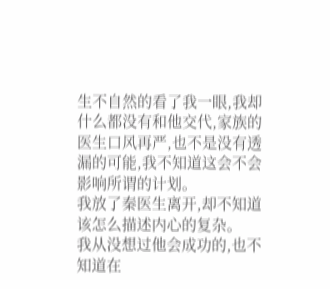生不自然的看了我一眼,我却什么都没有和他交代,家族的医生口风再严,也不是没有透漏的可能,我不知道这会不会影响所谓的计划。
我放了秦医生离开,却不知道该怎么描述内心的复杂。
我从没想过他会成功的,也不知道在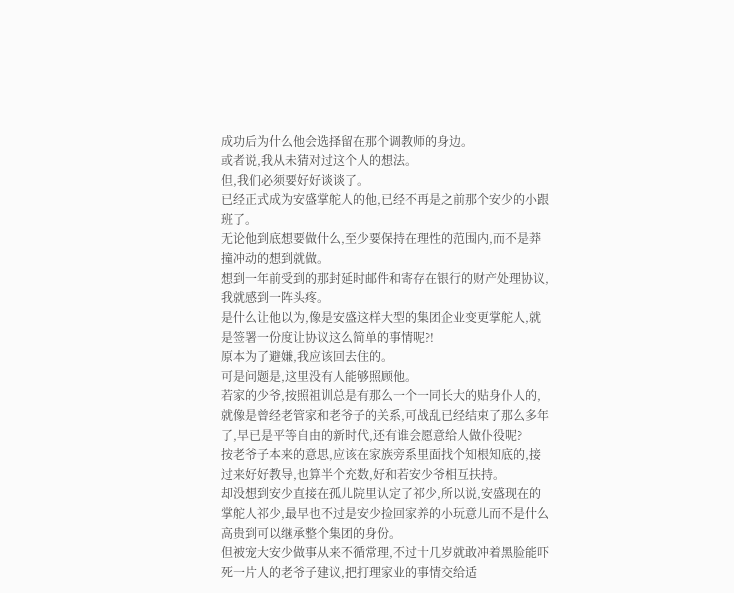成功后为什么他会选择留在那个调教师的身边。
或者说,我从未猜对过这个人的想法。
但,我们必须要好好谈谈了。
已经正式成为安盛掌舵人的他,已经不再是之前那个安少的小跟班了。
无论他到底想要做什么,至少要保持在理性的范围内,而不是莽撞冲动的想到就做。
想到一年前受到的那封延时邮件和寄存在银行的财产处理协议,我就感到一阵头疼。
是什么让他以为,像是安盛这样大型的集团企业变更掌舵人,就是签署一份度让协议这么简单的事情呢?!
原本为了避嫌,我应该回去住的。
可是问题是,这里没有人能够照顾他。
若家的少爷,按照祖训总是有那么一个一同长大的贴身仆人的,就像是曾经老管家和老爷子的关系,可战乱已经结束了那么多年了,早已是平等自由的新时代,还有谁会愿意给人做仆役呢?
按老爷子本来的意思,应该在家族旁系里面找个知根知底的,接过来好好教导,也算半个充数,好和若安少爷相互扶持。
却没想到安少直接在孤儿院里认定了祁少,所以说,安盛现在的掌舵人祁少,最早也不过是安少捡回家养的小玩意儿而不是什么高贵到可以继承整个集团的身份。
但被宠大安少做事从来不循常理,不过十几岁就敢冲着黑脸能吓死一片人的老爷子建议,把打理家业的事情交给适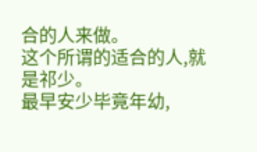合的人来做。
这个所谓的适合的人,就是祁少。
最早安少毕竟年幼,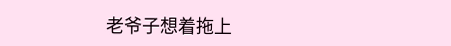老爷子想着拖上